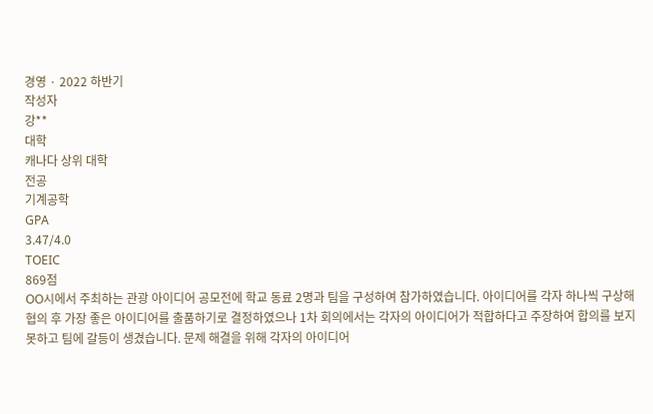경영 · 2022 하반기
작성자
강**
대학
캐나다 상위 대학
전공
기계공학
GPA
3.47/4.0
TOEIC
869점
OO시에서 주최하는 관광 아이디어 공모전에 학교 동료 2명과 팀을 구성하여 참가하였습니다. 아이디어를 각자 하나씩 구상해 협의 후 가장 좋은 아이디어를 출품하기로 결정하였으나 1차 회의에서는 각자의 아이디어가 적합하다고 주장하여 합의를 보지 못하고 팀에 갈등이 생겼습니다. 문제 해결을 위해 각자의 아이디어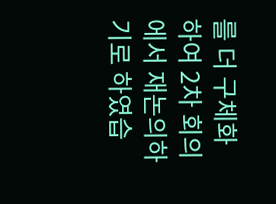를 더 구체화하여 2차 회의에서 재논의하기로 하였습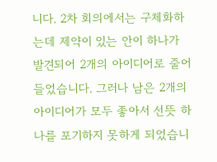니다. 2차 회의에서는 구체화하는데 제약이 있는 안이 하나가 발견되어 2개의 아이디어로 줄어들었습니다. 그러나 남은 2개의 아이디어가 모두 좋아서 선뜻 하나를 포기하지 못하게 되었습니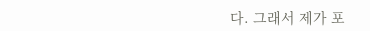다. 그래서 제가 포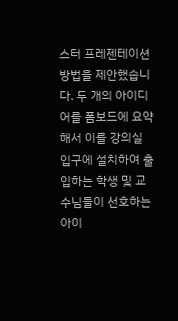스터 프레젠테이션 방법을 제안했습니다. 두 개의 아이디어를 폼보드에 요약해서 이를 강의실 입구에 설치하여 출입하는 학생 및 교수님들이 선호하는 아이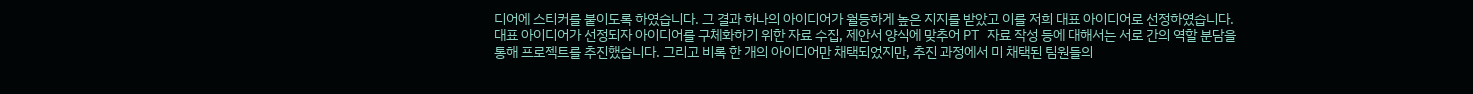디어에 스티커를 붙이도록 하였습니다. 그 결과 하나의 아이디어가 월등하게 높은 지지를 받았고 이를 저희 대표 아이디어로 선정하였습니다. 대표 아이디어가 선정되자 아이디어를 구체화하기 위한 자료 수집, 제안서 양식에 맞추어 PT 자료 작성 등에 대해서는 서로 간의 역할 분담을 통해 프로젝트를 추진했습니다. 그리고 비록 한 개의 아이디어만 채택되었지만, 추진 과정에서 미 채택된 팀원들의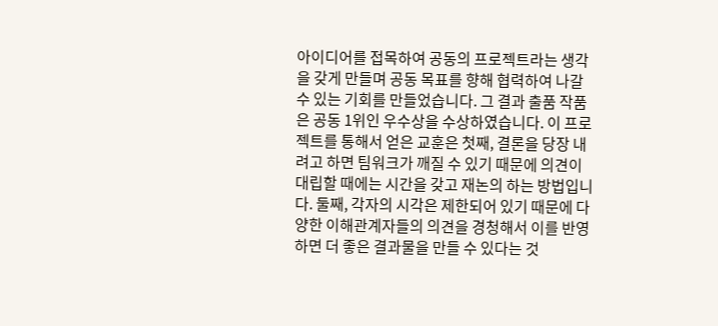아이디어를 접목하여 공동의 프로젝트라는 생각을 갖게 만들며 공동 목표를 향해 협력하여 나갈 수 있는 기회를 만들었습니다. 그 결과 출품 작품은 공동 1위인 우수상을 수상하였습니다. 이 프로젝트를 통해서 얻은 교훈은 첫째, 결론을 당장 내려고 하면 팀워크가 깨질 수 있기 때문에 의견이 대립할 때에는 시간을 갖고 재논의 하는 방법입니다. 둘째, 각자의 시각은 제한되어 있기 때문에 다양한 이해관계자들의 의견을 경청해서 이를 반영하면 더 좋은 결과물을 만들 수 있다는 것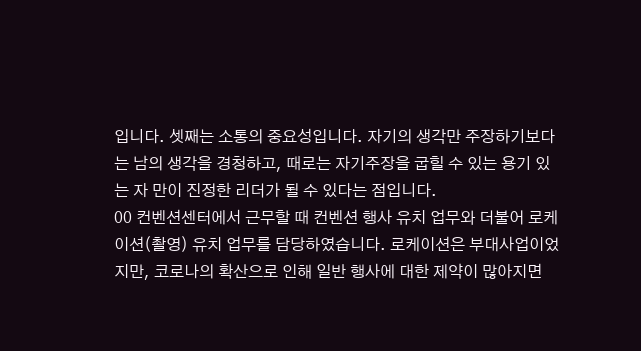입니다. 셋째는 소통의 중요성입니다. 자기의 생각만 주장하기보다는 남의 생각을 경청하고, 때로는 자기주장을 굽힐 수 있는 용기 있는 자 만이 진정한 리더가 될 수 있다는 점입니다.
00 컨벤션센터에서 근무할 때 컨벤션 행사 유치 업무와 더불어 로케이션(촬영) 유치 업무를 담당하였습니다. 로케이션은 부대사업이었지만, 코로나의 확산으로 인해 일반 행사에 대한 제약이 많아지면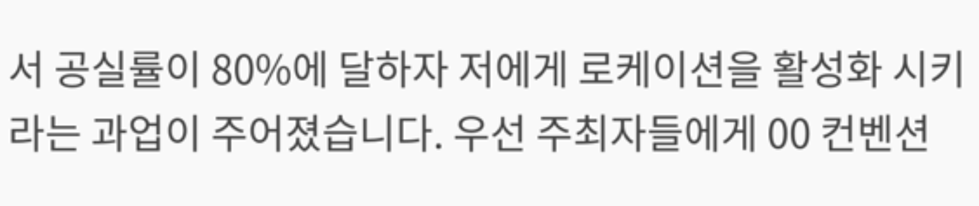서 공실률이 80%에 달하자 저에게 로케이션을 활성화 시키라는 과업이 주어졌습니다. 우선 주최자들에게 00 컨벤션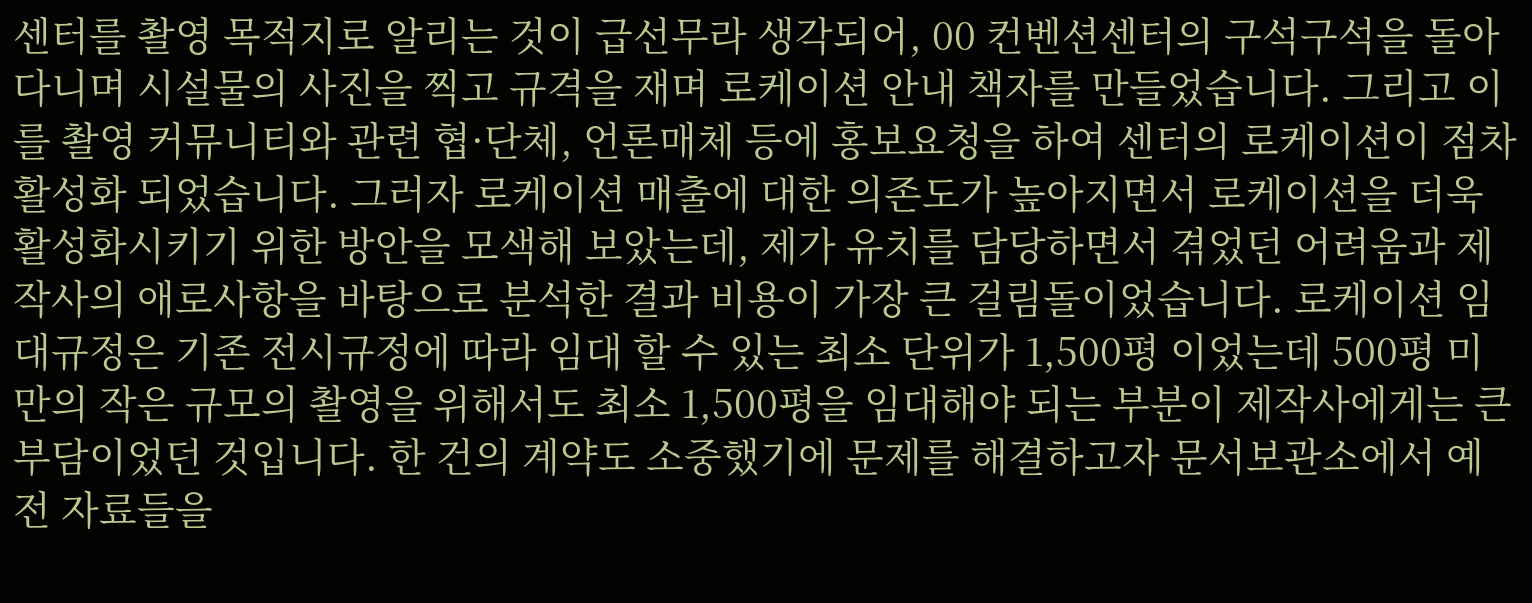센터를 촬영 목적지로 알리는 것이 급선무라 생각되어, 00 컨벤션센터의 구석구석을 돌아다니며 시설물의 사진을 찍고 규격을 재며 로케이션 안내 책자를 만들었습니다. 그리고 이를 촬영 커뮤니티와 관련 협·단체, 언론매체 등에 홍보요청을 하여 센터의 로케이션이 점차 활성화 되었습니다. 그러자 로케이션 매출에 대한 의존도가 높아지면서 로케이션을 더욱 활성화시키기 위한 방안을 모색해 보았는데, 제가 유치를 담당하면서 겪었던 어려움과 제작사의 애로사항을 바탕으로 분석한 결과 비용이 가장 큰 걸림돌이었습니다. 로케이션 임대규정은 기존 전시규정에 따라 임대 할 수 있는 최소 단위가 1,500평 이었는데 500평 미만의 작은 규모의 촬영을 위해서도 최소 1,500평을 임대해야 되는 부분이 제작사에게는 큰 부담이었던 것입니다. 한 건의 계약도 소중했기에 문제를 해결하고자 문서보관소에서 예전 자료들을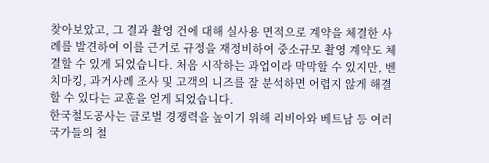찾아보았고, 그 결과 촬영 건에 대해 실사용 면적으로 계약을 체결한 사례를 발견하여 이를 근거로 규정을 재정비하여 중소규모 촬영 계약도 체결할 수 있게 되었습니다. 처음 시작하는 과업이라 막막할 수 있지만, 벤치마킹, 과거사례 조사 및 고객의 니즈를 잘 분석하면 어렵지 않게 해결할 수 있다는 교훈을 얻게 되었습니다.
한국철도공사는 글로벌 경쟁력을 높이기 위해 리비아와 베트남 등 여러 국가들의 철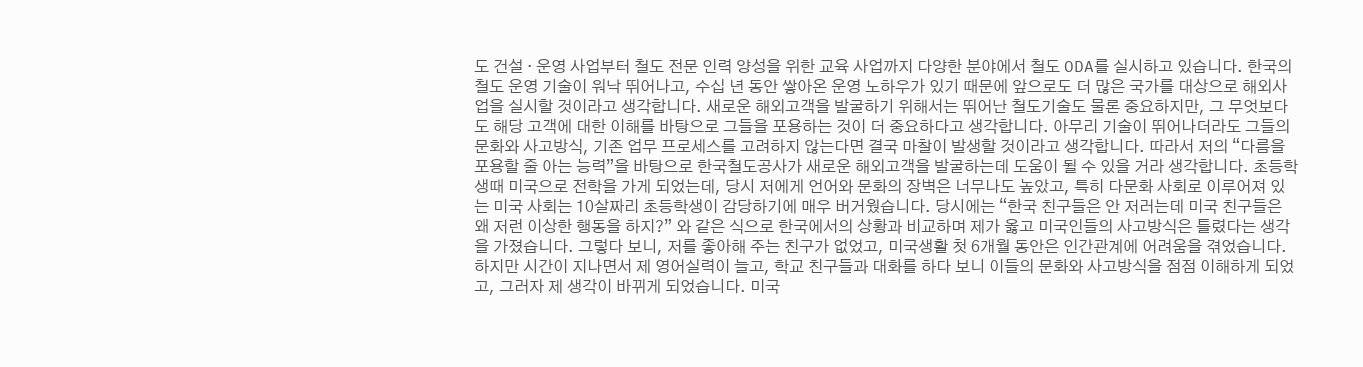도 건설 · 운영 사업부터 철도 전문 인력 양성을 위한 교육 사업까지 다양한 분야에서 철도 ODA를 실시하고 있습니다. 한국의 철도 운영 기술이 워낙 뛰어나고, 수십 년 동안 쌓아온 운영 노하우가 있기 때문에 앞으로도 더 많은 국가를 대상으로 해외사업을 실시할 것이라고 생각합니다. 새로운 해외고객을 발굴하기 위해서는 뛰어난 철도기술도 물론 중요하지만, 그 무엇보다도 해당 고객에 대한 이해를 바탕으로 그들을 포용하는 것이 더 중요하다고 생각합니다. 아무리 기술이 뛰어나더라도 그들의 문화와 사고방식, 기존 업무 프로세스를 고려하지 않는다면 결국 마찰이 발생할 것이라고 생각합니다. 따라서 저의 “다름을 포용할 줄 아는 능력”을 바탕으로 한국철도공사가 새로운 해외고객을 발굴하는데 도움이 될 수 있을 거라 생각합니다. 초등학생때 미국으로 전학을 가게 되었는데, 당시 저에게 언어와 문화의 장벽은 너무나도 높았고, 특히 다문화 사회로 이루어져 있는 미국 사회는 10살짜리 초등학생이 감당하기에 매우 버거웠습니다. 당시에는 “한국 친구들은 안 저러는데 미국 친구들은 왜 저런 이상한 행동을 하지?” 와 같은 식으로 한국에서의 상황과 비교하며 제가 옳고 미국인들의 사고방식은 틀렸다는 생각을 가졌습니다. 그렇다 보니, 저를 좋아해 주는 친구가 없었고, 미국생활 첫 6개월 동안은 인간관계에 어려움을 겪었습니다. 하지만 시간이 지나면서 제 영어실력이 늘고, 학교 친구들과 대화를 하다 보니 이들의 문화와 사고방식을 점점 이해하게 되었고, 그러자 제 생각이 바뀌게 되었습니다. 미국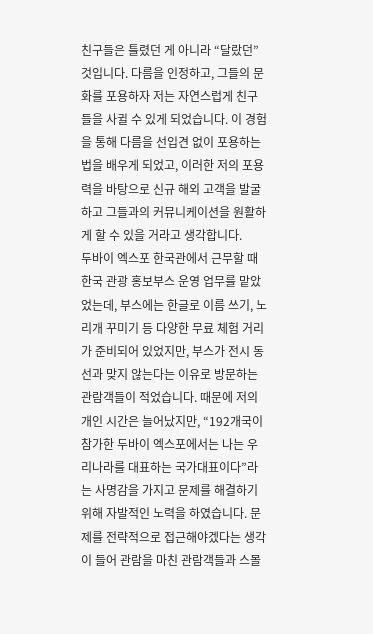친구들은 틀렸던 게 아니라 “달랐던” 것입니다. 다름을 인정하고, 그들의 문화를 포용하자 저는 자연스럽게 친구들을 사귈 수 있게 되었습니다. 이 경험을 통해 다름을 선입견 없이 포용하는 법을 배우게 되었고, 이러한 저의 포용력을 바탕으로 신규 해외 고객을 발굴하고 그들과의 커뮤니케이션을 원활하게 할 수 있을 거라고 생각합니다.
두바이 엑스포 한국관에서 근무할 때 한국 관광 홍보부스 운영 업무를 맡았었는데, 부스에는 한글로 이름 쓰기, 노리개 꾸미기 등 다양한 무료 체험 거리가 준비되어 있었지만, 부스가 전시 동선과 맞지 않는다는 이유로 방문하는 관람객들이 적었습니다. 때문에 저의 개인 시간은 늘어났지만, “192개국이 참가한 두바이 엑스포에서는 나는 우리나라를 대표하는 국가대표이다”라는 사명감을 가지고 문제를 해결하기 위해 자발적인 노력을 하였습니다. 문제를 전략적으로 접근해야겠다는 생각이 들어 관람을 마친 관람객들과 스몰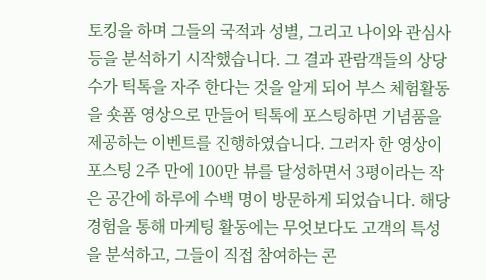토킹을 하며 그들의 국적과 성별, 그리고 나이와 관심사 등을 분석하기 시작했습니다. 그 결과 관람객들의 상당수가 틱톡을 자주 한다는 것을 알게 되어 부스 체험활동을 숏폼 영상으로 만들어 틱톡에 포스팅하면 기념품을 제공하는 이벤트를 진행하였습니다. 그러자 한 영상이 포스팅 2주 만에 100만 뷰를 달성하면서 3평이라는 작은 공간에 하루에 수백 명이 방문하게 되었습니다. 해당 경험을 통해 마케팅 활동에는 무엇보다도 고객의 특성을 분석하고, 그들이 직접 참여하는 콘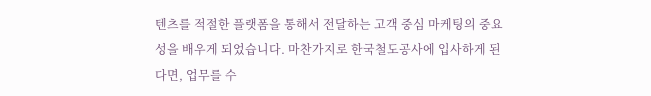텐츠를 적절한 플랫폼을 통해서 전달하는 고객 중심 마케팅의 중요성을 배우게 되었습니다. 마찬가지로 한국철도공사에 입사하게 된다면, 업무를 수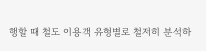행할 때 철도 이용객 유형별로 철저히 분석하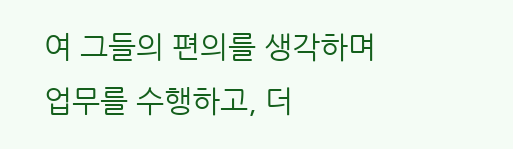여 그들의 편의를 생각하며 업무를 수행하고, 더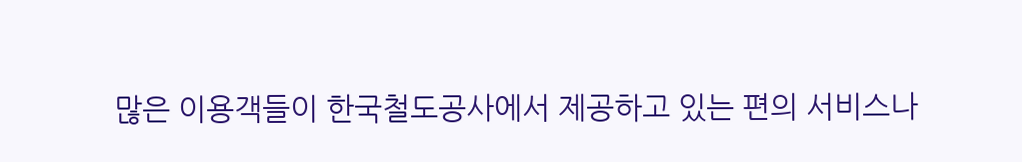많은 이용객들이 한국철도공사에서 제공하고 있는 편의 서비스나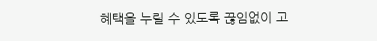혜택을 누릴 수 있도록 끊임없이 고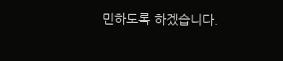민하도록 하겠습니다.